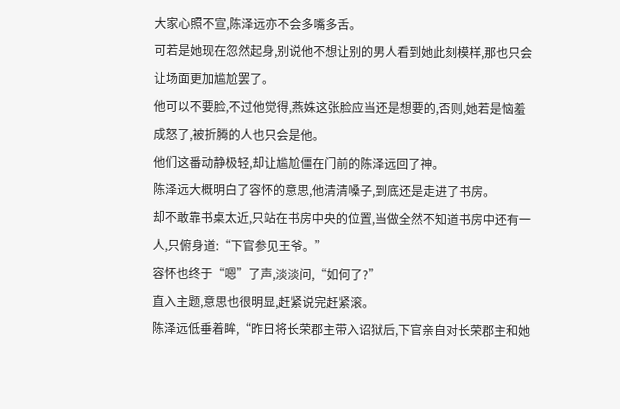大家心照不宣,陈泽远亦不会多嘴多舌。
可若是她现在忽然起身,别说他不想让别的男人看到她此刻模样,那也只会让场面更加尴尬罢了。
他可以不要脸,不过他觉得,燕姝这张脸应当还是想要的,否则,她若是恼羞成怒了,被折腾的人也只会是他。
他们这番动静极轻,却让尴尬僵在门前的陈泽远回了神。
陈泽远大概明白了容怀的意思,他清清嗓子,到底还是走进了书房。
却不敢靠书桌太近,只站在书房中央的位置,当做全然不知道书房中还有一人,只俯身道:“下官参见王爷。”
容怀也终于“嗯”了声,淡淡问,“如何了?”
直入主题,意思也很明显,赶紧说完赶紧滚。
陈泽远低垂着眸,“昨日将长荣郡主带入诏狱后,下官亲自对长荣郡主和她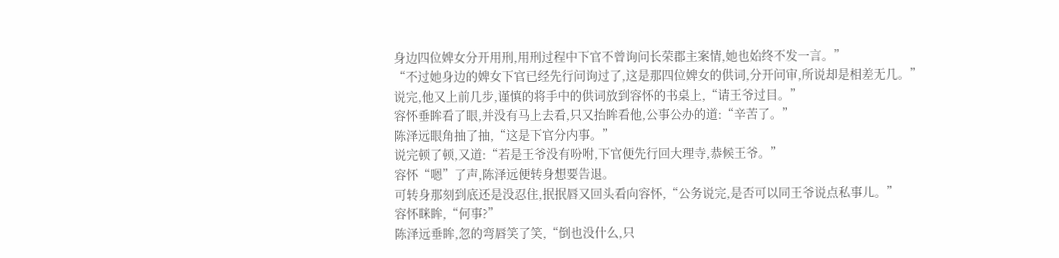身边四位婢女分开用刑,用刑过程中下官不曾询问长荣郡主案情,她也始终不发一言。”
“不过她身边的婢女下官已经先行问询过了,这是那四位婢女的供词,分开问审,所说却是相差无几。”
说完,他又上前几步,谨慎的将手中的供词放到容怀的书桌上,“请王爷过目。”
容怀垂眸看了眼,并没有马上去看,只又抬眸看他,公事公办的道:“辛苦了。”
陈泽远眼角抽了抽,“这是下官分内事。”
说完顿了顿,又道:“若是王爷没有吩咐,下官便先行回大理寺,恭候王爷。”
容怀“嗯”了声,陈泽远便转身想要告退。
可转身那刻到底还是没忍住,抿抿唇又回头看向容怀,“公务说完,是否可以同王爷说点私事儿。”
容怀眯眸,“何事?”
陈泽远垂眸,忽的弯唇笑了笑,“倒也没什么,只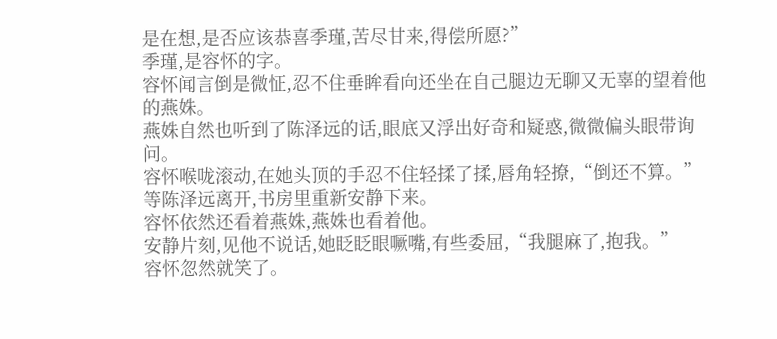是在想,是否应该恭喜季瑾,苦尽甘来,得偿所愿?”
季瑾,是容怀的字。
容怀闻言倒是微怔,忍不住垂眸看向还坐在自己腿边无聊又无辜的望着他的燕姝。
燕姝自然也听到了陈泽远的话,眼底又浮出好奇和疑惑,微微偏头眼带询问。
容怀喉咙滚动,在她头顶的手忍不住轻揉了揉,唇角轻撩,“倒还不算。”
等陈泽远离开,书房里重新安静下来。
容怀依然还看着燕姝,燕姝也看着他。
安静片刻,见他不说话,她眨眨眼噘嘴,有些委屈,“我腿麻了,抱我。”
容怀忽然就笑了。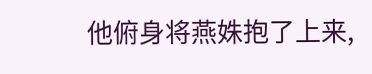他俯身将燕姝抱了上来,